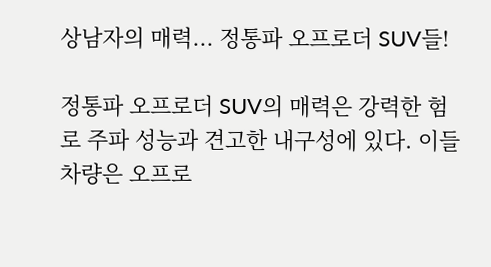상남자의 매력... 정통파 오프로더 SUV들!

정통파 오프로더 SUV의 매력은 강력한 험로 주파 성능과 견고한 내구성에 있다. 이들 차량은 오프로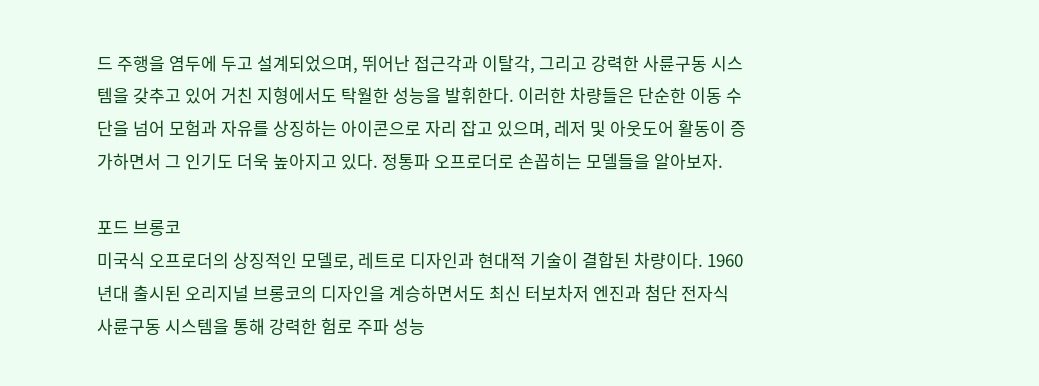드 주행을 염두에 두고 설계되었으며, 뛰어난 접근각과 이탈각, 그리고 강력한 사륜구동 시스템을 갖추고 있어 거친 지형에서도 탁월한 성능을 발휘한다. 이러한 차량들은 단순한 이동 수단을 넘어 모험과 자유를 상징하는 아이콘으로 자리 잡고 있으며, 레저 및 아웃도어 활동이 증가하면서 그 인기도 더욱 높아지고 있다. 정통파 오프로더로 손꼽히는 모델들을 알아보자.

포드 브롱코
미국식 오프로더의 상징적인 모델로, 레트로 디자인과 현대적 기술이 결합된 차량이다. 1960년대 출시된 오리지널 브롱코의 디자인을 계승하면서도 최신 터보차저 엔진과 첨단 전자식 사륜구동 시스템을 통해 강력한 험로 주파 성능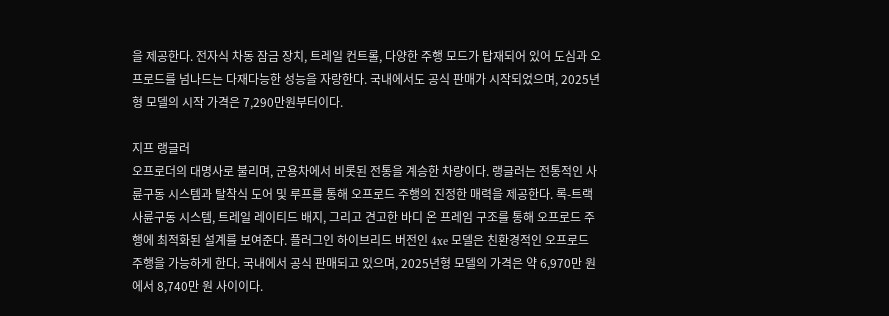을 제공한다. 전자식 차동 잠금 장치, 트레일 컨트롤, 다양한 주행 모드가 탑재되어 있어 도심과 오프로드를 넘나드는 다재다능한 성능을 자랑한다. 국내에서도 공식 판매가 시작되었으며, 2025년형 모델의 시작 가격은 7,290만원부터이다.

지프 랭글러
오프로더의 대명사로 불리며, 군용차에서 비롯된 전통을 계승한 차량이다. 랭글러는 전통적인 사륜구동 시스템과 탈착식 도어 및 루프를 통해 오프로드 주행의 진정한 매력을 제공한다. 록-트랙 사륜구동 시스템, 트레일 레이티드 배지, 그리고 견고한 바디 온 프레임 구조를 통해 오프로드 주행에 최적화된 설계를 보여준다. 플러그인 하이브리드 버전인 4xe 모델은 친환경적인 오프로드 주행을 가능하게 한다. 국내에서 공식 판매되고 있으며, 2025년형 모델의 가격은 약 6,970만 원에서 8,740만 원 사이이다.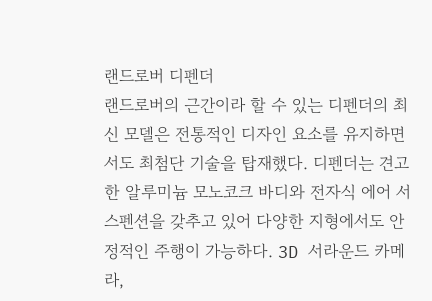랜드로버 디펜더
랜드로버의 근간이라 할 수 있는 디펜더의 최신 모델은 전통적인 디자인 요소를 유지하면서도 최첨단 기술을 탑재했다. 디펜더는 견고한 알루미늄 모노코크 바디와 전자식 에어 서스펜션을 갖추고 있어 다양한 지형에서도 안정적인 주행이 가능하다. 3D 서라운드 카메라,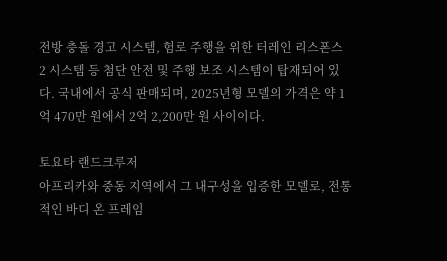전방 충돌 경고 시스템, 험로 주행을 위한 터레인 리스폰스 2 시스템 등 첨단 안전 및 주행 보조 시스템이 탑재되어 있다. 국내에서 공식 판매되며, 2025년형 모델의 가격은 약 1억 470만 원에서 2억 2,200만 원 사이이다.

토요타 랜드크루저
아프리카와 중동 지역에서 그 내구성을 입증한 모델로, 전통적인 바디 온 프레임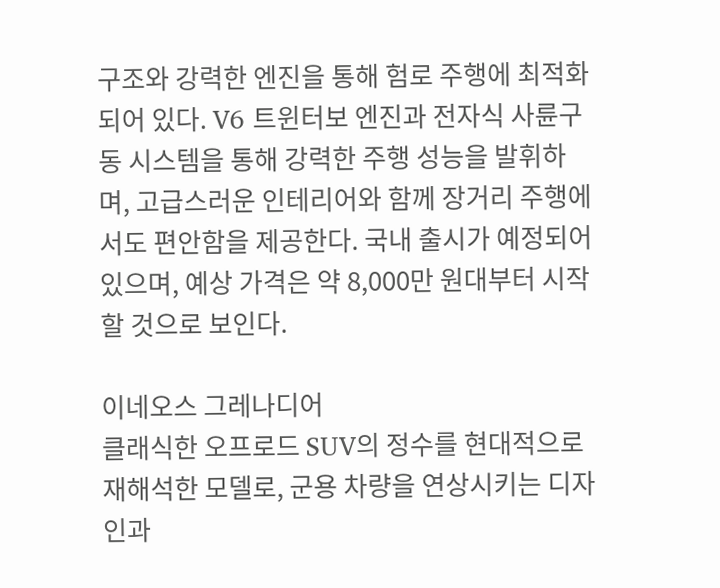구조와 강력한 엔진을 통해 험로 주행에 최적화되어 있다. V6 트윈터보 엔진과 전자식 사륜구동 시스템을 통해 강력한 주행 성능을 발휘하며, 고급스러운 인테리어와 함께 장거리 주행에서도 편안함을 제공한다. 국내 출시가 예정되어 있으며, 예상 가격은 약 8,000만 원대부터 시작할 것으로 보인다.

이네오스 그레나디어
클래식한 오프로드 SUV의 정수를 현대적으로 재해석한 모델로, 군용 차량을 연상시키는 디자인과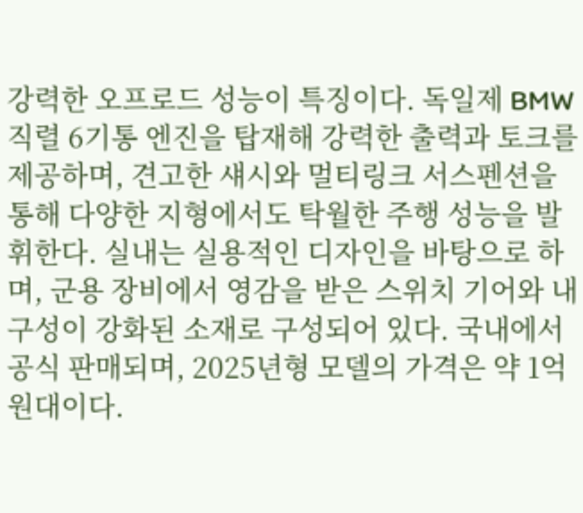강력한 오프로드 성능이 특징이다. 독일제 BMW 직렬 6기통 엔진을 탑재해 강력한 출력과 토크를 제공하며, 견고한 섀시와 멀티링크 서스펜션을 통해 다양한 지형에서도 탁월한 주행 성능을 발휘한다. 실내는 실용적인 디자인을 바탕으로 하며, 군용 장비에서 영감을 받은 스위치 기어와 내구성이 강화된 소재로 구성되어 있다. 국내에서 공식 판매되며, 2025년형 모델의 가격은 약 1억 원대이다.